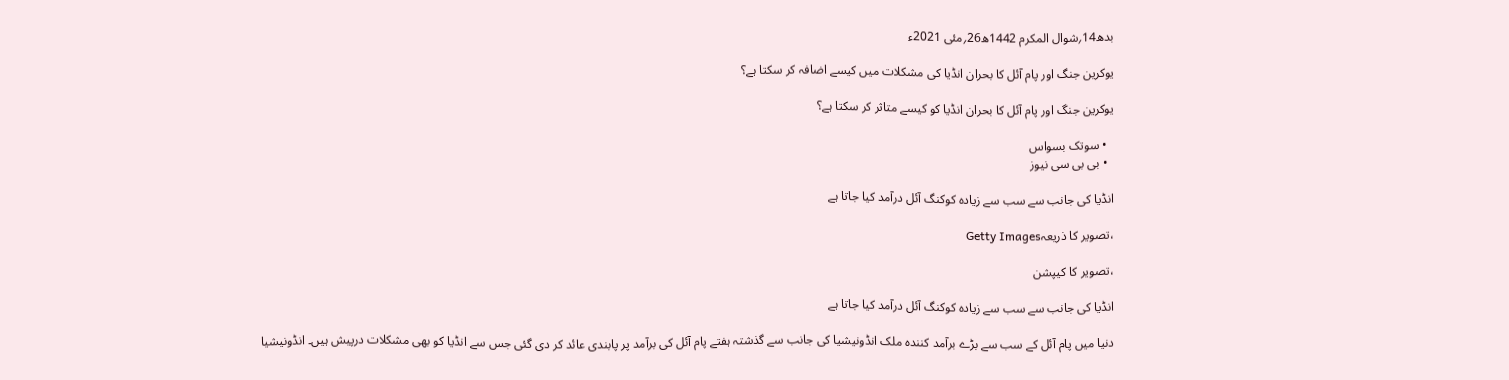بدھ14؍شوال المکرم 1442ھ26؍مئی 2021ء

یوکرین جنگ اور پام آئل کا بحران انڈیا کی مشکلات میں کیسے اضافہ کر سکتا ہے؟

یوکرین جنگ اور پام آئل کا بحران انڈیا کو کیسے متاثر کر سکتا ہے؟

  • سوتک بسواس
  • بی بی سی نیوز

انڈیا کی جانب سے سب سے زیادہ کوکنگ آئل درآمد کیا جاتا ہے

،تصویر کا ذریعہGetty Images

،تصویر کا کیپشن

انڈیا کی جانب سے سب سے زیادہ کوکنگ آئل درآمد کیا جاتا ہے

دنیا میں پام آئل کے سب سے بڑے برآمد کنندہ ملک انڈونیشیا کی جانب سے گذشتہ ہفتے پام آئل کی برآمد پر پابندی عائد کر دی گئی جس سے انڈیا کو بھی مشکلات درپیش ہیں۔ انڈونیشیا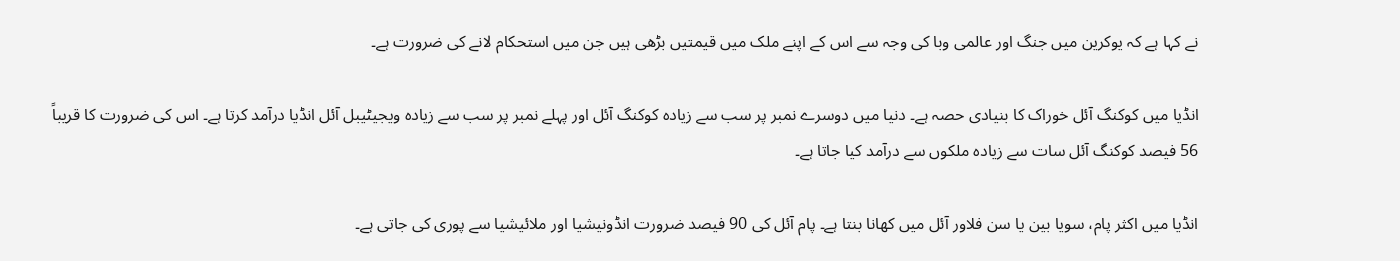نے کہا ہے کہ یوکرین میں جنگ اور عالمی وبا کی وجہ سے اس کے اپنے ملک میں قیمتیں بڑھی ہیں جن میں استحکام لانے کی ضرورت ہے۔

انڈیا میں کوکنگ آئل خوراک کا بنیادی حصہ ہے۔ دنیا میں دوسرے نمبر پر سب سے زیادہ کوکنگ آئل اور پہلے نمبر پر سب سے زیادہ ویجیٹیبل آئل انڈیا درآمد کرتا ہے۔ اس کی ضرورت کا قریباً 56 فیصد کوکنگ آئل سات سے زیادہ ملکوں سے درآمد کیا جاتا ہے۔

انڈیا میں اکثر پام، سویا بین یا سن فلاور آئل میں کھانا بنتا ہے۔ پام آئل کی 90 فیصد ضرورت انڈونیشیا اور ملائیشیا سے پوری کی جاتی ہے۔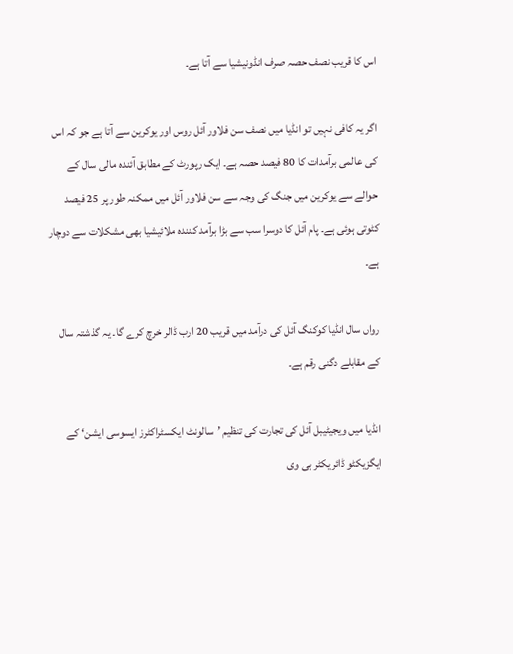اس کا قریب نصف حصہ صرف انڈونیشیا سے آتا ہے۔

اگر یہ کافی نہیں تو انڈیا میں نصف سن فلاور آئل روس اور یوکرین سے آتا ہے جو کہ اس کی عالمی برآمدات کا 80 فیصد حصہ ہے۔ ایک رپورٹ کے مطابق آئندہ مالی سال کے حوالے سے یوکرین میں جنگ کی وجہ سے سن فلاور آئل میں ممکنہ طور پر 25 فیصد کٹوتی ہوئی ہے۔ پام آئل کا دوسرا سب سے بڑا برآمد کنندہ ملائیشیا بھی مشکلات سے دوچار ہے۔

رواں سال انڈیا کوکنگ آئل کی درآمد میں قریب 20 ارب ڈالر خرچ کرے گا۔ یہ گذشتہ سال کے مقابلے دگنی رقم ہے۔

انڈیا میں ویجیٹیبل آئل کی تجارت کی تنظیم ’سالونٹ ایکسٹراکٹرز ایسوسی ایشن‘ کے ایگزیکٹو ڈائریکٹر بی وی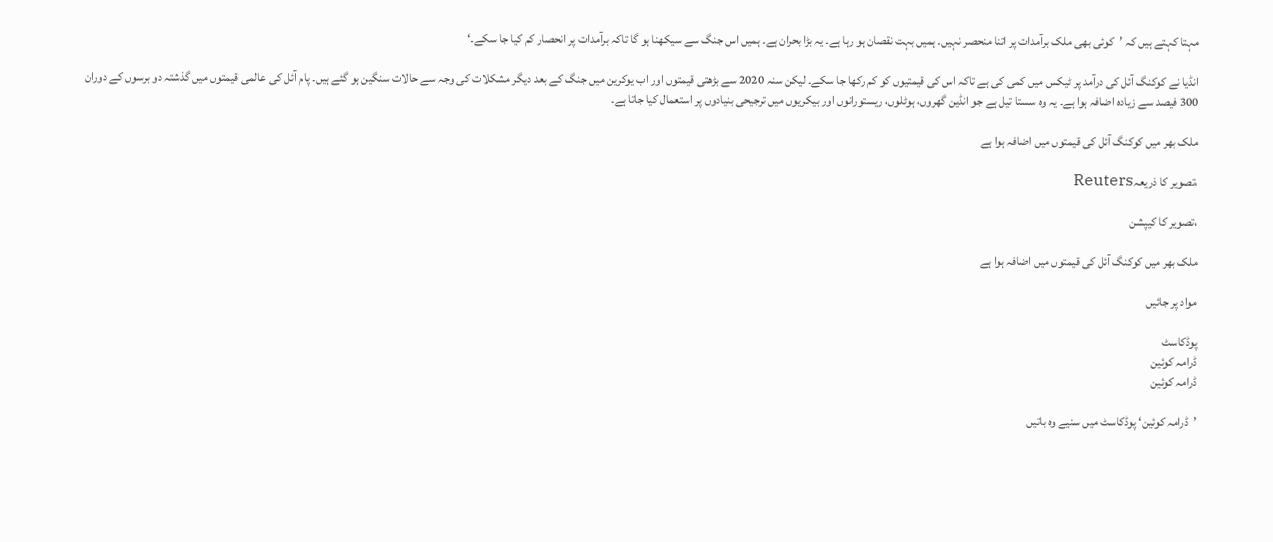مہتا کہتے ہیں کہ ’کوئی بھی ملک برآمدات پر اتنا منحصر نہیں۔ ہمیں بہت نقصان ہو رہا ہے۔ یہ بڑا بحران ہے۔ ہمیں اس جنگ سے سیکھنا ہو گا تاکہ برآمدات پر انحصار کم کیا جا سکے۔‘

انڈیا نے کوکنگ آئل کی درآمد پر ٹیکس میں کمی کی ہے تاکہ اس کی قیمتیوں کو کم رکھا جا سکے۔ لیکن سنہ 2020 سے بڑھتی قیمتوں اور اب یوکرین میں جنگ کے بعد دیگر مشکلات کی وجہ سے حالات سنگین ہو گئے ہیں۔ پام آئل کی عالمی قیمتوں میں گذشتہ دو برسوں کے دوران 300 فیصد سے زیادہ اضافہ ہوا ہے۔ یہ وہ سستا تیل ہے جو انڈین گھروں، ہوٹلوں، ریستورانوں اور بیکریوں میں ترجیحی بنیادوں پر استعمال کیا جاتا ہے۔

ملک بھر میں کوکنگ آئل کی قیمتوں میں اضافہ ہوا ہے

،تصویر کا ذریعہReuters

،تصویر کا کیپشن

ملک بھر میں کوکنگ آئل کی قیمتوں میں اضافہ ہوا ہے

مواد پر جائیں

پوڈکاسٹ
ڈرامہ کوئین
ڈرامہ کوئین

’ڈرامہ کوئین‘ پوڈکاسٹ میں سنیے وہ باتیں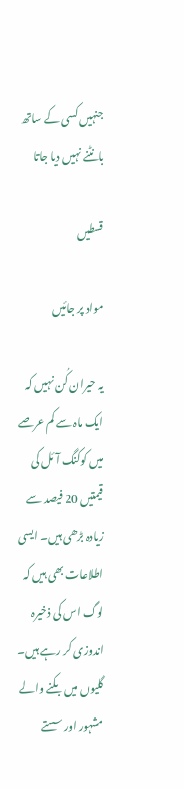جنہیں کسی کے ساتھ بانٹنے نہیں دیا جاتا

قسطیں

مواد پر جائیں

یہ حیران کُن نہیں کہ ایک ماہ سے کم عرصے میں کوکنگ آئل کی قیمتیں 20 فیصد سے زیادہ بڑھی ہیں۔ ایسی اطلاعات بھی ہیں کہ لوگ اس کی ذخیرہ اندوزی کر رہے ہیں۔ گلیوں میں بکنے والے مشہور اور سستے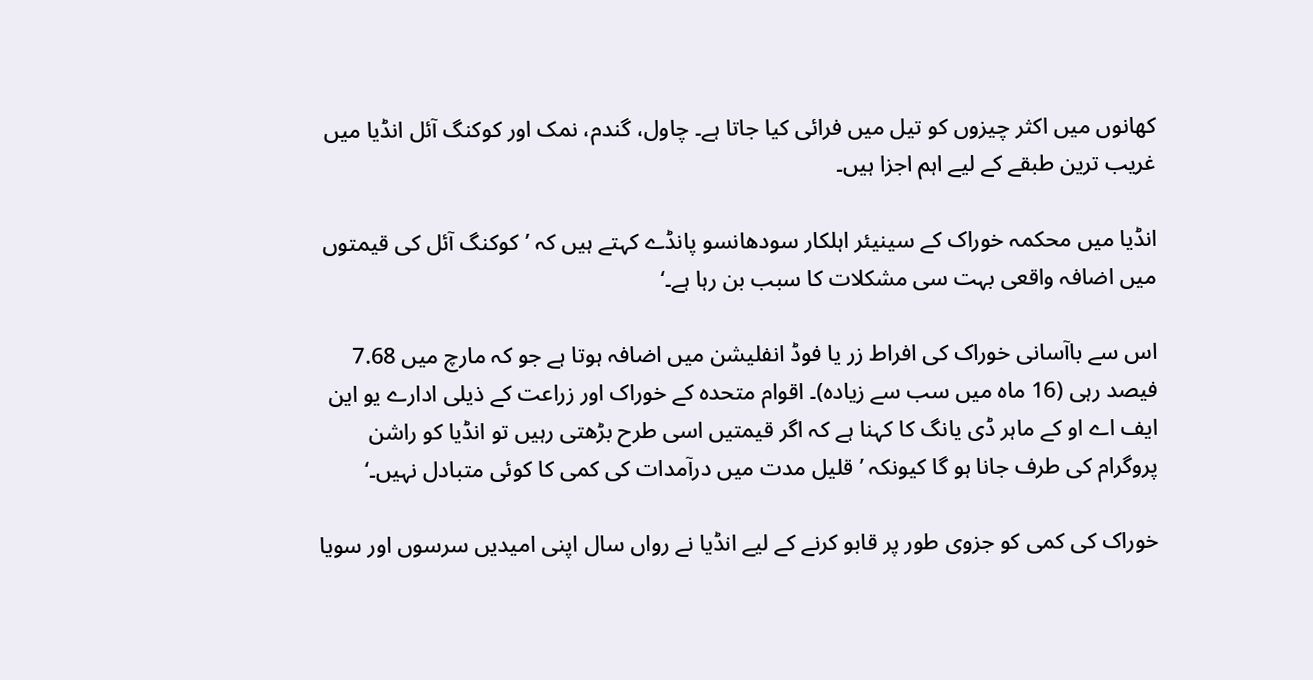کھانوں میں اکثر چیزوں کو تیل میں فرائی کیا جاتا ہے۔ چاول، گندم، نمک اور کوکنگ آئل انڈیا میں غریب ترین طبقے کے لیے اہم اجزا ہیں۔

انڈیا میں محکمہ خوراک کے سینیئر اہلکار سودھانسو پانڈے کہتے ہیں کہ ’کوکنگ آئل کی قیمتوں میں اضافہ واقعی بہت سی مشکلات کا سبب بن رہا ہے۔‘

اس سے باآسانی خوراک کی افراط زر یا فوڈ انفلیشن میں اضافہ ہوتا ہے جو کہ مارچ میں 7.68 فیصد رہی (16 ماہ میں سب سے زیادہ)۔ اقوام متحدہ کے خوراک اور زراعت کے ذیلی ادارے یو این ایف اے او کے ماہر ڈی یانگ کا کہنا ہے کہ اگر قیمتیں اسی طرح بڑھتی رہیں تو انڈیا کو راشن پروگرام کی طرف جانا ہو گا کیونکہ ’قلیل مدت میں درآمدات کی کمی کا کوئی متبادل نہیں۔‘

خوراک کی کمی کو جزوی طور پر قابو کرنے کے لیے انڈیا نے رواں سال اپنی امیدیں سرسوں اور سویا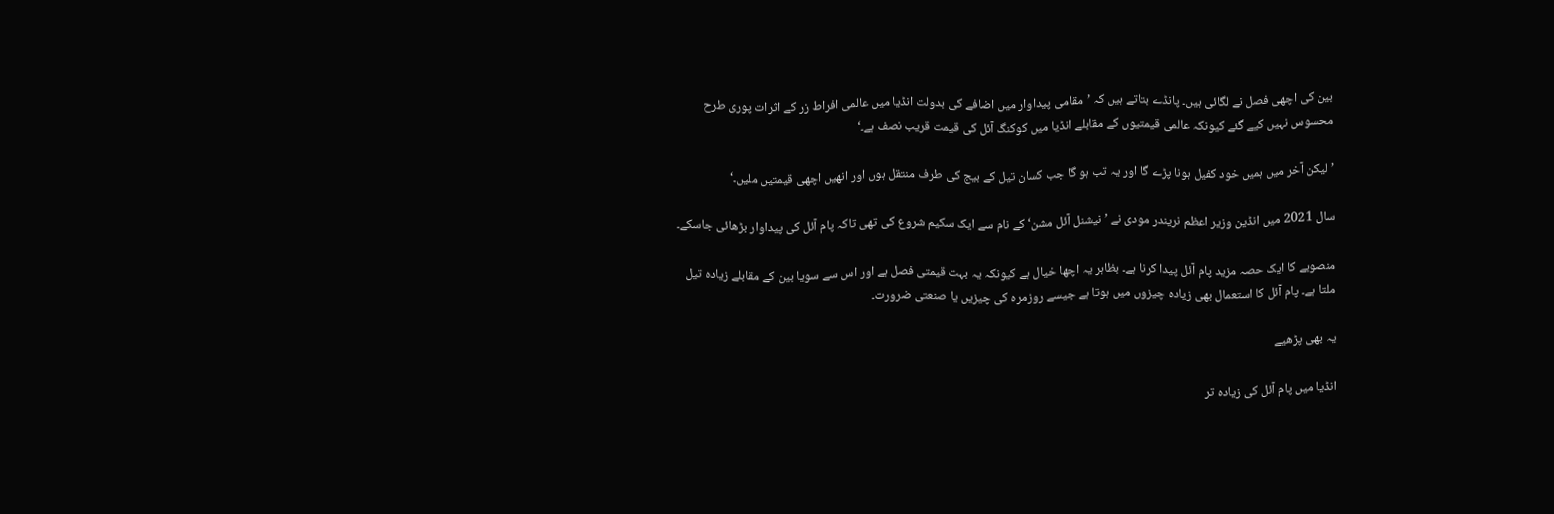بین کی اچھی فصل نے لگائی ہیں۔ پانڈے بتاتے ہیں کہ ’مقامی پیداوار میں اضافے کی بدولت انڈیا میں عالمی افراط زر کے اثرات پوری طرح محسوس نہیں کیے گئے کیونکہ عالمی قیمتیوں کے مقابلے انڈیا میں کوکنگ آئل کی قیمت قریب نصف ہے۔‘

’لیکن آخر میں ہمیں خود کفیل ہونا پڑے گا اور یہ تب ہو گا جب کسان تیل کے بیج کی طرف منتقل ہوں اور انھیں اچھی قیمتیں ملیں۔‘

سال 2021 میں انڈین وزیر اعظم نریندر مودی نے ’نیشنل آئل مشن‘ کے نام سے ایک سکیم شروع کی تھی تاکہ پام آئل کی پیداوار بڑھائی جاسکے۔

منصوبے کا ایک حصہ مزید پام آئل پیدا کرنا ہے۔ بظاہر یہ اچھا خیال ہے کیونکہ یہ بہت قیمتی فصل ہے اور اس سے سویا بین کے مقابلے زیادہ تیل ملتا ہے۔ پام آئل کا استعمال بھی زیادہ چیزوں میں ہوتا ہے جیسے روزمرہ کی چیزیں یا صنعتی ضرورت۔

یہ بھی پڑھیے

انڈیا میں پام آئل کی زیادہ تر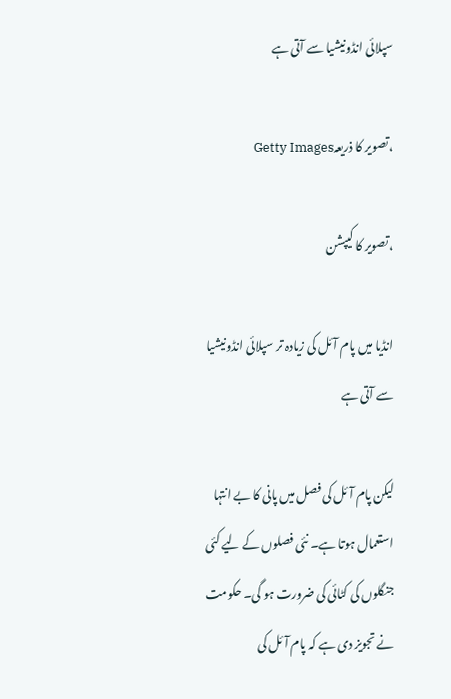سپلائی انڈونیشیا سے آتی ہے

،تصویر کا ذریعہGetty Images

،تصویر کا کیپشن

انڈیا میں پام آئل کی زیادہ تر سپلائی انڈونیشیا سے آتی ہے

لیکن پام آئل کی فصل میں پانی کا بے انتہا استعمال ہوتا ہے۔ نئی فصلوں کے لیے کئی جنگلوں کی کٹائی کی ضرورت ہو گی۔ حکومت نے تجویز دی ہے کہ پام آئل کی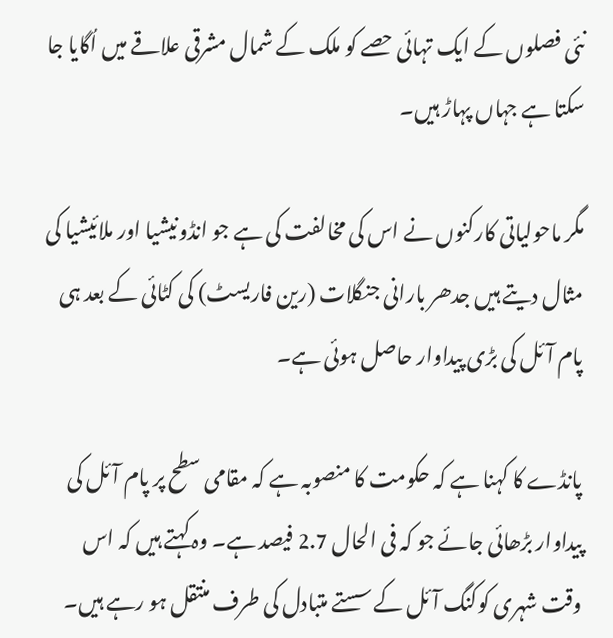نئی فصلوں کے ایک تہائی حصے کو ملک کے شمال مشرقی علاقے میں اُگایا جا سکتا ہے جہاں پہاڑ ہیں۔

مگر ماحولیاتی کارکنوں نے اس کی مخالفت کی ہے جو انڈونیشیا اور ملائیشیا کی مثال دیتے ہیں جدھر بارانی جنگلات (رین فاریسٹ) کی کٹائی کے بعد ہی پام آئل کی بڑی پیداوار حاصل ہوئی ہے۔

پانڈے کا کہنا ہے کہ حکومت کا منصوبہ ہے کہ مقامی سطح پر پام آئل کی پیداوار بڑھائی جائے جو کہ فی الحال 2.7 فیصد ہے۔ وہ کہتے ہیں کہ اس وقت شہری کوکنگ آئل کے سستے متبادل کی طرف منتقل ہو رہے ہیں۔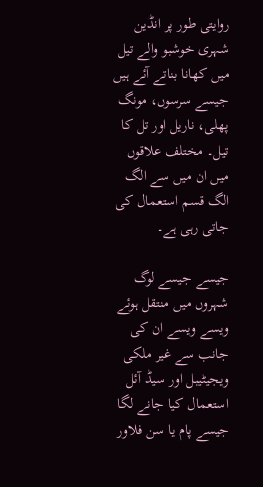روایتی طور پر انڈین شہری خوشبو والے تیل میں کھانا بناتے آئے ہیں جیسے سرسوں، مونگ پھلی، ناریل اور تل کا تیل۔ مختلف علاقوں میں ان میں سے الگ الگ قسم استعمال کی جاتی رہی ہے۔

جیسے جیسے لوگ شہروں میں منتقل ہوئے ویسے ویسے ان کی جانب سے غیر ملکی ویجیٹیبل اور سیڈ آئل استعمال کیا جانے لگا جیسے پام یا سن فلاور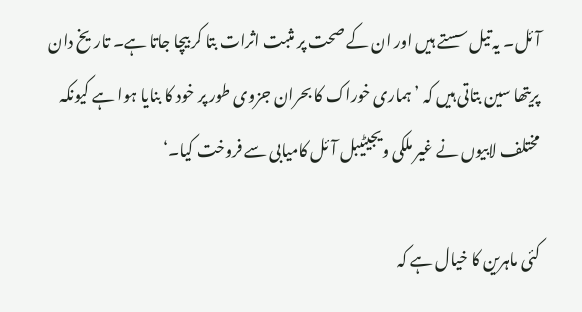آئل۔ یہ تیل سستے ہیں اور ان کے صحت پر مثبت اثرات بتا کر بیچا جاتا ہے۔ تاریخ دان پریتھا سین بتاتی ہیں کہ ’ہماری خوراک کا بحران جزوی طور پر خود کا بنایا ہوا ہے کیونکہ مختلف لابیوں نے غیر ملکی ویجیٹیبل آئل کامیابی سے فروخت کیا۔‘

کئی ماہرین کا خیال ہے کہ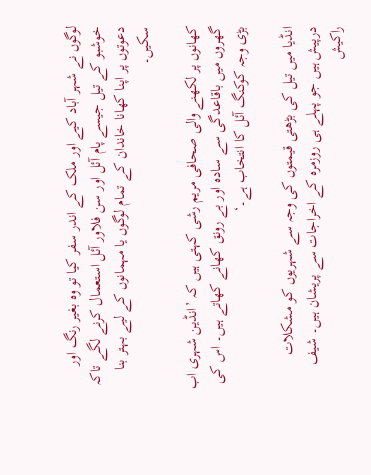لوگوں نے شہر آباد کیے اور ملک کے اندر سفر کیا تو وہ بغیر رنگ اور خوشبو کے تیل جیسے پام آئل اور سن فلاور آئل استعمال کرنے لگے تاکہ دعوتوں پر اپنا کھانا خاندان کے تمام لوگوں یا مہمانوں کے لیے بہتر بنا سکیں۔

کھانوں پر لکھنے والی صحافی مریم رشی کہتی ہیں کہ ’انڈین شہری اب گھروں میں باقاعدگی سے سادہ اور بے رونق کھانے کھاتے ہیں۔ اس کی بڑی وجہ کوکنگ آئل کا انتخاب ہے۔‘

انڈیا میں تیل کی بڑھتی قیمتوں کی وجہ سے شہریوں کو مشکلات درپیش ہیں جو پہلے ہی روزمرہ کے اخراجات سے پریشان ہیں۔ شیف راکیش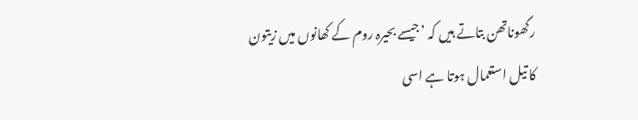رگھوناتھن بتاتے ہیں کہ ’جیسے بحیرہ روم کے کھانوں میں زیتون کا تیل استعمال ہوتا ہے اسی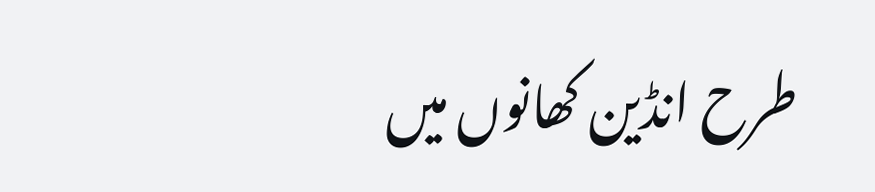طرح انڈین کھانوں میں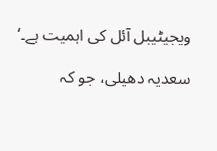ویجیٹیبل آئل کی اہمیت ہے۔‘

سعدیہ دھیلی، جو کہ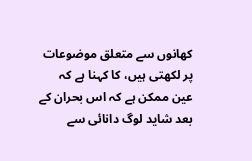کھانوں سے متعلق موضوعات پر لکھتی ہیں، کا کہنا ہے کہ عین ممکن ہے کہ اس بحران کے بعد شاید لوگ دانائی سے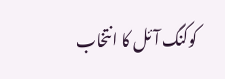کوکنگ آئل کا انتخاب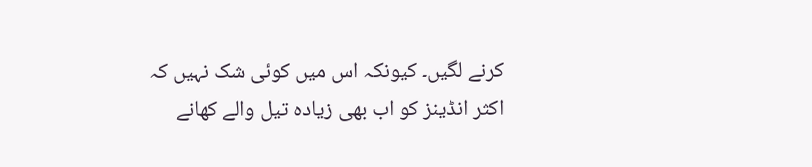کرنے لگیں۔ کیونکہ اس میں کوئی شک نہیں کہ اکثر انڈینز کو اب بھی زیادہ تیل والے کھانے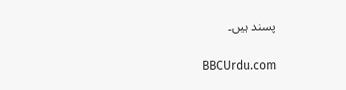پسند ہیں۔

BBCUrdu.com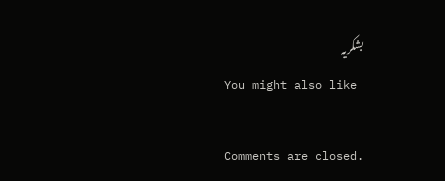بشکریہ
You might also like

Comments are closed.